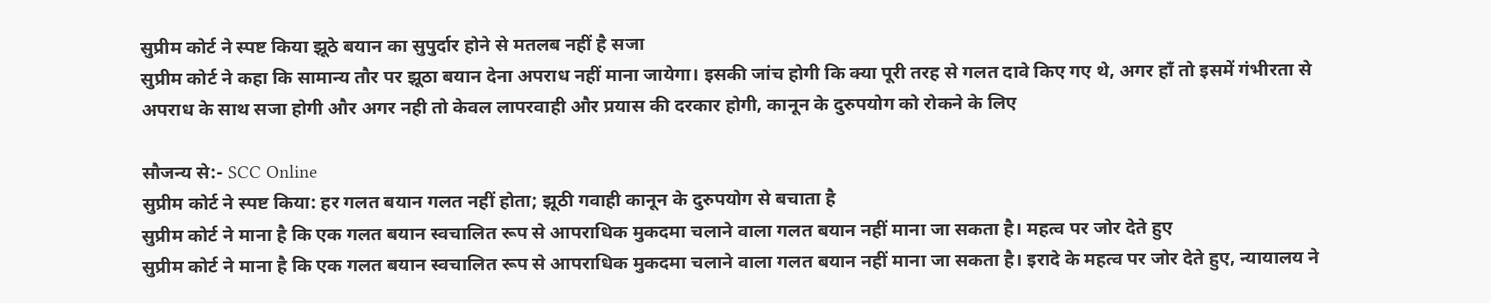सुप्रीम कोर्ट ने स्पष्ट किया झूठे बयान का सुपुर्दार होने से मतलब नहीं है सजा
सुप्रीम कोर्ट ने कहा कि सामान्य तौर पर झूठा बयान देना अपराध नहीं माना जायेगा। इसकी जांच होगी कि क्या पूरी तरह से गलत दावे किए गए थे, अगर हाँ तो इसमें गंभीरता से अपराध के साथ सजा होगी और अगर नही तो केवल लापरवाही और प्रयास की दरकार होगी, कानून के दुरुपयोग को रोकने के लिए

सौजन्य से:- SCC Online
सुप्रीम कोर्ट ने स्पष्ट किया: हर गलत बयान गलत नहीं होता; झूठी गवाही कानून के दुरुपयोग से बचाता है
सुप्रीम कोर्ट ने माना है कि एक गलत बयान स्वचालित रूप से आपराधिक मुकदमा चलाने वाला गलत बयान नहीं माना जा सकता है। महत्व पर जोर देते हुए
सुप्रीम कोर्ट ने माना है कि एक गलत बयान स्वचालित रूप से आपराधिक मुकदमा चलाने वाला गलत बयान नहीं माना जा सकता है। इरादे के महत्व पर जोर देते हुए, न्यायालय ने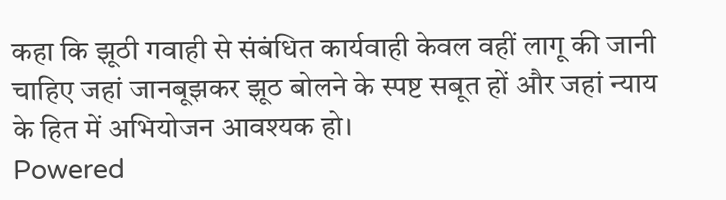कहा कि झूठी गवाही से संबंधित कार्यवाही केवल वहीं लागू की जानी चाहिए जहां जानबूझकर झूठ बोलने के स्पष्ट सबूत हों और जहां न्याय के हित में अभियोजन आवश्यक हो।
Powered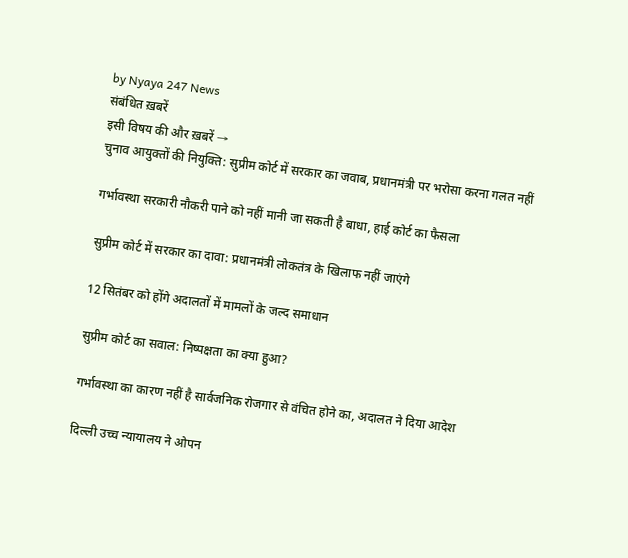by Nyaya 247 News
संबंधित ख़बरें
इसी विषय की और ख़बरें →
चुनाव आयुक्तों की नियुक्ति: सुप्रीम कोर्ट में सरकार का जवाब, प्रधानमंत्री पर भरोसा करना गलत नहीं

गर्भावस्था सरकारी नौकरी पाने को नहीं मानी जा सकती है बाधा, हाई कोर्ट का फैसला

सुप्रीम कोर्ट में सरकार का दावा: प्रधानमंत्री लोकतंत्र के खिलाफ नहीं जाएंगे

12 सितंबर को होंगे अदालतों में मामलों के जल्द समाधान

सुप्रीम कोर्ट का सवाल: निष्पक्षता का क्या हुआ?

गर्भावस्था का कारण नहीं है सार्वजनिक रोजगार से वंचित होने का, अदालत ने दिया आदेश

दिल्ली उच्च न्यायालय ने ओपन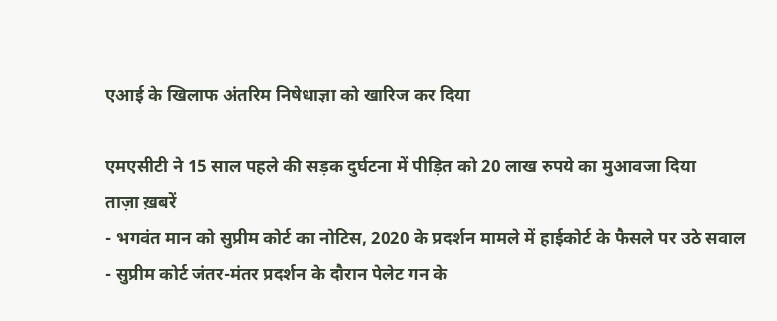एआई के खिलाफ अंतरिम निषेधाज्ञा को खारिज कर दिया

एमएसीटी ने 15 साल पहले की सड़क दुर्घटना में पीड़ित को 20 लाख रुपये का मुआवजा दिया
ताज़ा ख़बरें
- भगवंत मान को सुप्रीम कोर्ट का नोटिस, 2020 के प्रदर्शन मामले में हाईकोर्ट के फैसले पर उठे सवाल
- सुप्रीम कोर्ट जंतर-मंतर प्रदर्शन के दौरान पेलेट गन के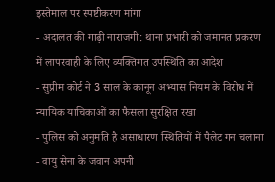इस्तेमाल पर स्पष्टीकरण मांगा
- अदालत की गाढ़ी नाराजगी: थाना प्रभारी को जमानत प्रकरण में लापरवाही के लिए व्यक्तिगत उपस्थिति का आदेश
- सुप्रीम कोर्ट ने 3 साल के कानून अभ्यास नियम के विरोध में न्यायिक याचिकाओं का फैसला सुरक्षित रखा
- पुलिस को अनुमति है असाधारण स्थितियों में पैलेट गन चलाना
- वायु सेना के जवान अपनी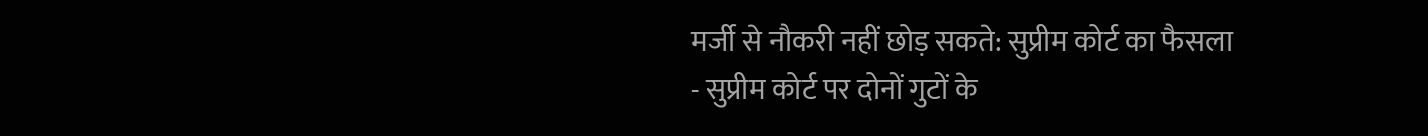मर्जी से नौकरी नहीं छोड़ सकते: सुप्रीम कोर्ट का फैसला
- सुप्रीम कोर्ट पर दोनों गुटों के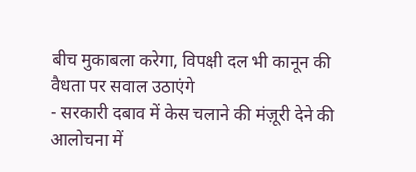बीच मुकाबला करेगा, विपक्षी दल भी कानून की वैधता पर सवाल उठाएंगे
- सरकारी दबाव में केस चलाने की मंज़ूरी देने की आलोचना में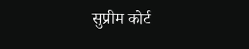सुप्रीम कोर्ट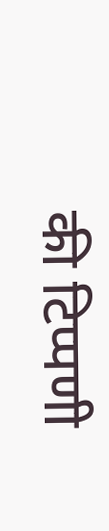की टिप्पणी